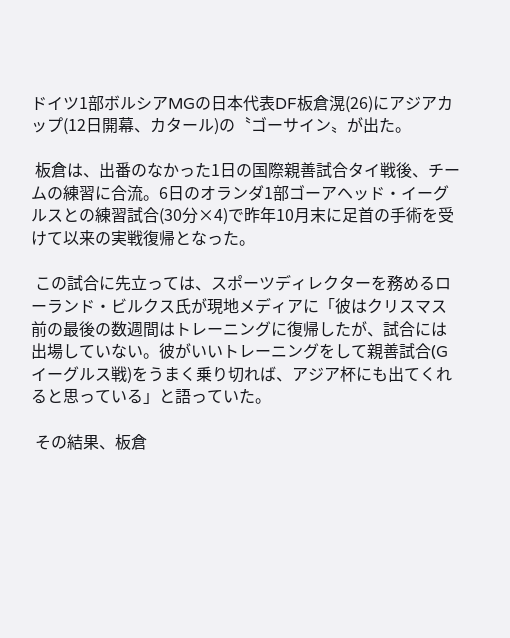ドイツ1部ボルシアMGの日本代表DF板倉滉(26)にアジアカップ(12日開幕、カタール)の〝ゴーサイン〟が出た。

 板倉は、出番のなかった1日の国際親善試合タイ戦後、チームの練習に合流。6日のオランダ1部ゴーアヘッド・イーグルスとの練習試合(30分×4)で昨年10月末に足首の手術を受けて以来の実戦復帰となった。

 この試合に先立っては、スポーツディレクターを務めるローランド・ビルクス氏が現地メディアに「彼はクリスマス前の最後の数週間はトレーニングに復帰したが、試合には出場していない。彼がいいトレーニングをして親善試合(Gイーグルス戦)をうまく乗り切れば、アジア杯にも出てくれると思っている」と語っていた。

 その結果、板倉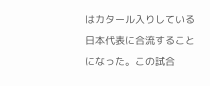はカタール入りしている日本代表に合流することになった。この試合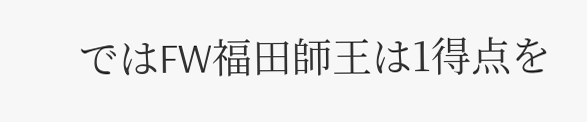ではFW福田師王は1得点を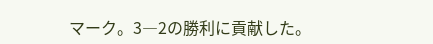マーク。3―2の勝利に貢献した。